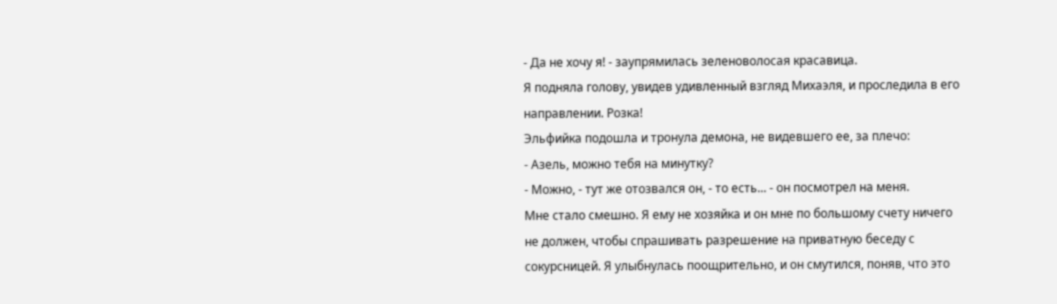- Да не хочу я! - заупрямилась зеленоволосая красавица.
Я подняла голову, увидев удивленный взгляд Михаэля, и проследила в его направлении. Розка!
Эльфийка подошла и тронула демона, не видевшего ее, за плечо:
- Азель, можно тебя на минутку?
- Можно, - тут же отозвался он, - то есть... - он посмотрел на меня.
Мне стало смешно. Я ему не хозяйка и он мне по большому счету ничего не должен, чтобы спрашивать разрешение на приватную беседу с сокурсницей. Я улыбнулась поощрительно, и он смутился, поняв, что это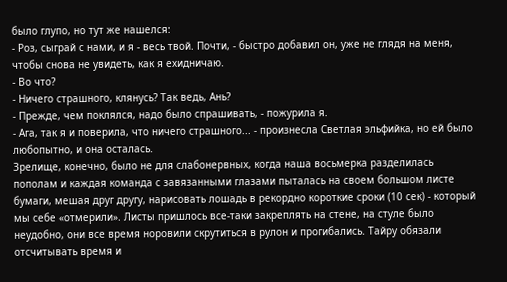было глупо, но тут же нашелся:
- Роз, сыграй с нами, и я - весь твой. Почти, - быстро добавил он, уже не глядя на меня, чтобы снова не увидеть, как я ехидничаю.
- Во что?
- Ничего страшного, клянусь? Так ведь, Ань?
- Прежде, чем поклялся, надо было спрашивать, - пожурила я.
- Ага, так я и поверила, что ничего страшного... - произнесла Светлая эльфийка, но ей было любопытно, и она осталась.
Зрелище, конечно, было не для слабонервных, когда наша восьмерка разделилась пополам и каждая команда с завязанными глазами пыталась на своем большом листе бумаги, мешая друг другу, нарисовать лошадь в рекордно короткие сроки (10 сек) - который мы себе «отмерили». Листы пришлось все-таки закреплять на стене, на стуле было неудобно, они все время норовили скрутиться в рулон и прогибались. Тайру обязали отсчитывать время и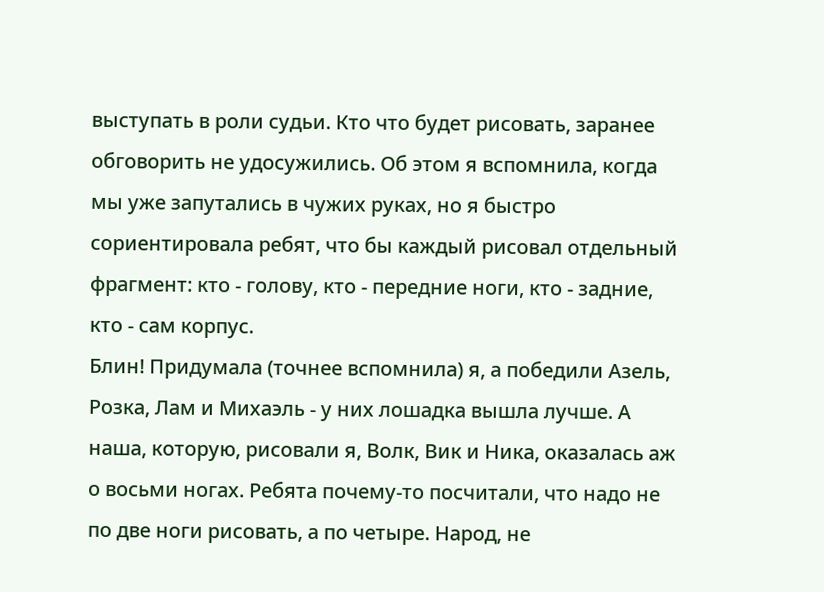выступать в роли судьи. Кто что будет рисовать, заранее обговорить не удосужились. Об этом я вспомнила, когда мы уже запутались в чужих руках, но я быстро сориентировала ребят, что бы каждый рисовал отдельный фрагмент: кто - голову, кто - передние ноги, кто - задние, кто - сам корпус.
Блин! Придумала (точнее вспомнила) я, а победили Азель, Розка, Лам и Михаэль - у них лошадка вышла лучше. А наша, которую, рисовали я, Волк, Вик и Ника, оказалась аж о восьми ногах. Ребята почему-то посчитали, что надо не по две ноги рисовать, а по четыре. Народ, не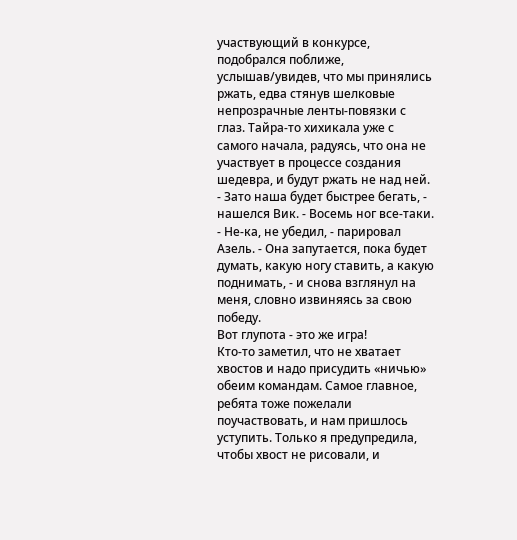участвующий в конкурсе, подобрался поближе, услышав/увидев, что мы принялись ржать, едва стянув шелковые непрозрачные ленты-повязки с глаз. Тайра-то хихикала уже с самого начала, радуясь, что она не участвует в процессе создания шедевра, и будут ржать не над ней.
- Зато наша будет быстрее бегать, - нашелся Вик. - Восемь ног все-таки.
- Не-ка, не убедил, - парировал Азель. - Она запутается, пока будет думать, какую ногу ставить, а какую поднимать, - и снова взглянул на меня, словно извиняясь за свою победу.
Вот глупота - это же игра!
Кто-то заметил, что не хватает хвостов и надо присудить «ничью» обеим командам. Самое главное, ребята тоже пожелали поучаствовать, и нам пришлось уступить. Только я предупредила, чтобы хвост не рисовали, и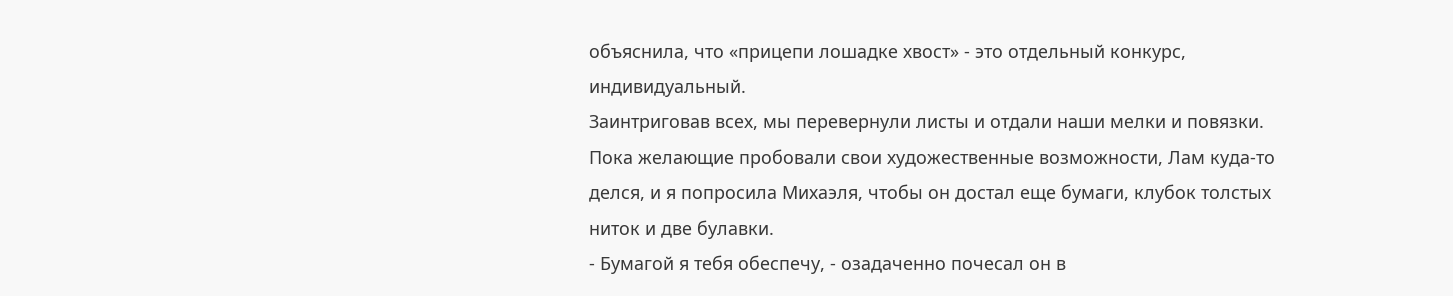объяснила, что «прицепи лошадке хвост» - это отдельный конкурс, индивидуальный.
Заинтриговав всех, мы перевернули листы и отдали наши мелки и повязки.
Пока желающие пробовали свои художественные возможности, Лам куда-то делся, и я попросила Михаэля, чтобы он достал еще бумаги, клубок толстых ниток и две булавки.
- Бумагой я тебя обеспечу, - озадаченно почесал он в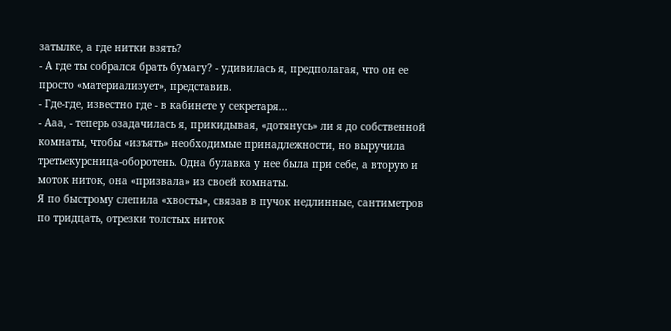затылке, а где нитки взять?
- А где ты собрался брать бумагу? - удивилась я, предполагая, что он ее просто «материализует», представив.
- Где-где, известно где - в кабинете у секретаря...
- Ааа, - теперь озадачилась я, прикидывая, «дотянусь» ли я до собственной комнаты, чтобы «изъять» необходимые принадлежности, но выручила третьекурсница-оборотень. Одна булавка у нее была при себе, а вторую и моток ниток, она «призвала» из своей комнаты.
Я по быстрому слепила «хвосты», связав в пучок недлинные, сантиметров по тридцать, отрезки толстых ниток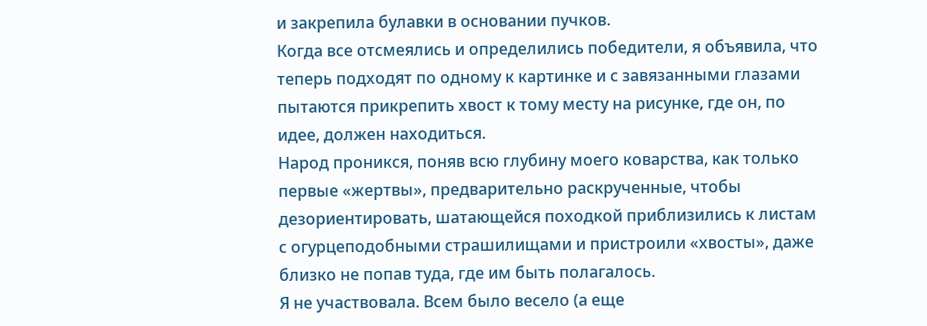и закрепила булавки в основании пучков.
Когда все отсмеялись и определились победители, я объявила, что теперь подходят по одному к картинке и с завязанными глазами пытаются прикрепить хвост к тому месту на рисунке, где он, по идее, должен находиться.
Народ проникся, поняв всю глубину моего коварства, как только первые «жертвы», предварительно раскрученные, чтобы дезориентировать, шатающейся походкой приблизились к листам с огурцеподобными страшилищами и пристроили «хвосты», даже близко не попав туда, где им быть полагалось.
Я не участвовала. Всем было весело (а еще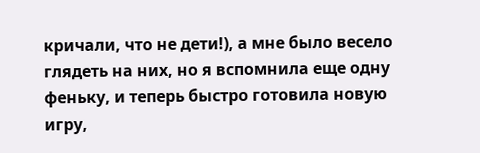кричали, что не дети!), а мне было весело глядеть на них, но я вспомнила еще одну феньку, и теперь быстро готовила новую игру,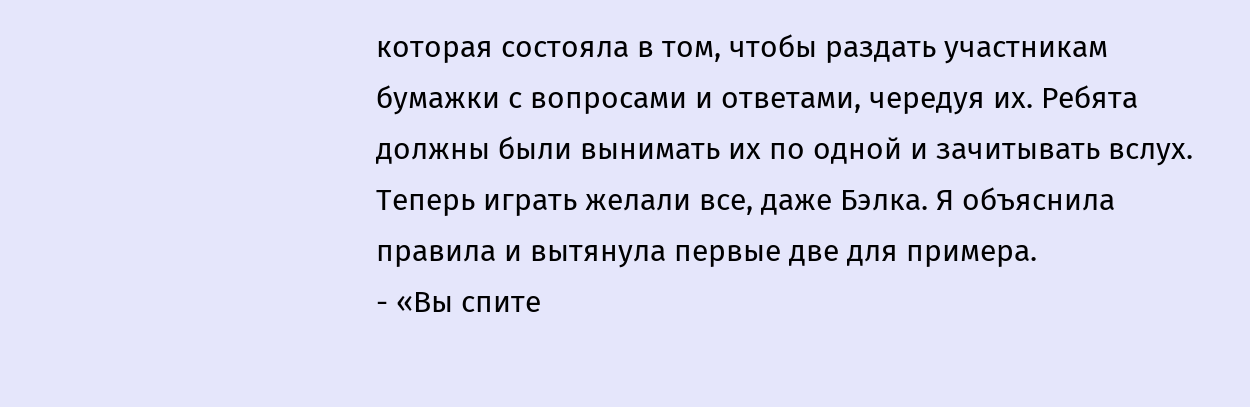которая состояла в том, чтобы раздать участникам бумажки с вопросами и ответами, чередуя их. Ребята должны были вынимать их по одной и зачитывать вслух.
Теперь играть желали все, даже Бэлка. Я объяснила правила и вытянула первые две для примера.
- «Вы спите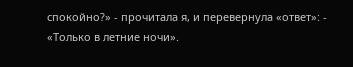спокойно?» - прочитала я, и перевернула «ответ»: - «Только в летние ночи».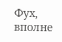Фух, вполне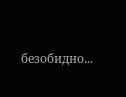безобидно...